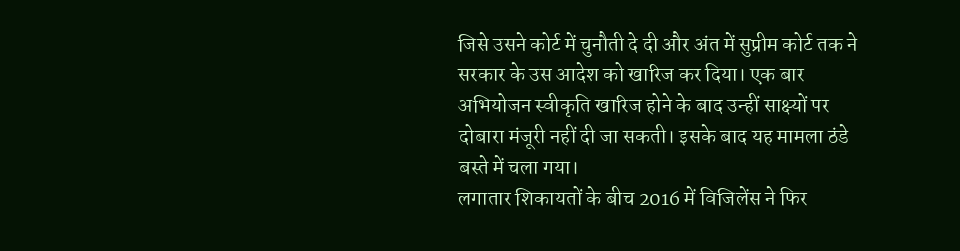जिसे उसने कोर्ट में चुनौती दे दी और अंत में सुप्रीम कोर्ट तक ने सरकार के उस आदेश को खारिज कर दिया। एक बार अभियोजन स्वीकृति खारिज होने के बाद उन्हीं साक्ष्यों पर दोबारा मंजूरी नहीं दी जा सकती। इसके बाद यह मामला ठंडे बस्ते में चला गया।
लगातार शिकायतों के बीच 2016 में विजिलेंस ने फिर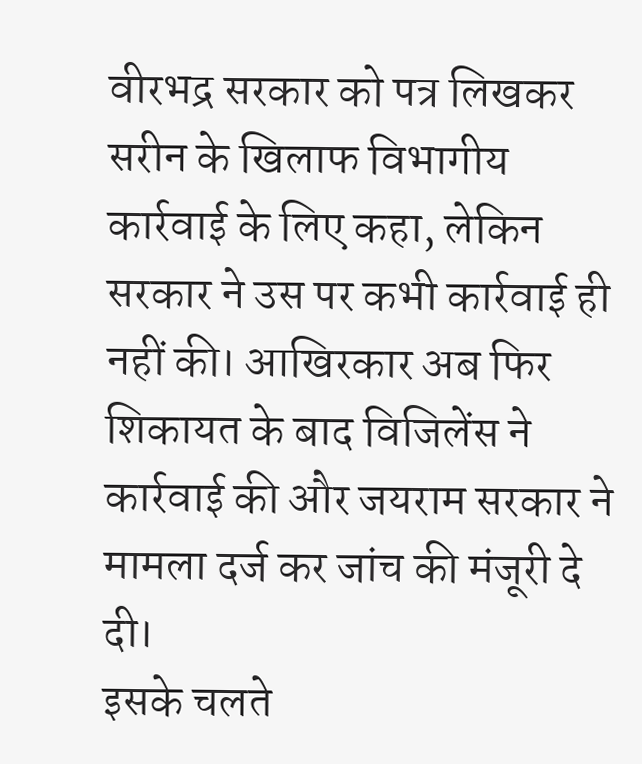वीरभद्र सरकार को पत्र लिखकर सरीन के खिलाफ विभागीय कार्रवाई के लिए कहा, लेकिन सरकार ने उस पर कभी कार्रवाई ही नहीं की। आखिरकार अब फिर शिकायत के बाद विजिलेंस ने कार्रवाई की और जयराम सरकार ने मामला दर्ज कर जांच की मंजूरी दे दी।
इसके चलते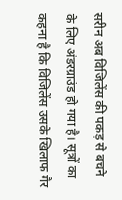सरीन अब विजिलेंस की पकड़ से बचने के लिए अंडरग्राउंड हो गया है। सूत्रों का कहना है कि विजिलेंस उसके खिलाफ गैर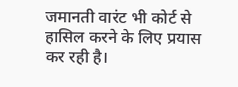जमानती वारंट भी कोर्ट से हासिल करने के लिए प्रयास कर रही है।